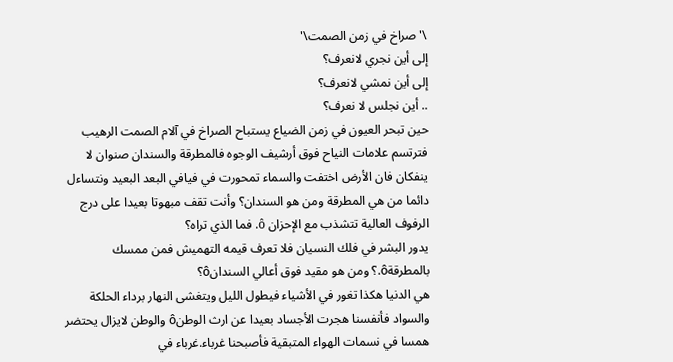\'صراخ في زمن الصمت\'
إلى أين نجري لانعرف؟
إلى أين نمشي لانعرف؟
.. أين نجلس لا نعرف؟
حين تبحر العيون في زمن الضياع يستباح الصراخ في آلام الصمت الرهيب فترتسم علامات النياح فوق أرشيف الوجوه فالمطرقة والسندان صنوان لا ينفكان فان الأرض اختفت والسماء تمحورت في فيافي البعد البعيد ونتساءل دائما من هي المطرقة ومن هو السندان؟ وأنت تقف مبهوتا بعيدا على درج الرفوف العالية تتشذب مع الإحزان ô. فما الذي تراه؟
يدور البشر في فلك النسيان فلا تعرف قيمه التهميش فمن ممسك بالمطرقةô.؟ ومن هو مقيد فوق أعالي السندانô؟
هي الدنيا هكذا تغور في الأشياء فيطول الليل ويتغشى النهار برداء الحلكة والسواد فأنفسنا هجرت الأجساد بعيدا عن ارث الوطنô والوطن لايزال يحتضر همسا في نسمات الهواء المتبقية فأصبحنا غرباء.غرباء في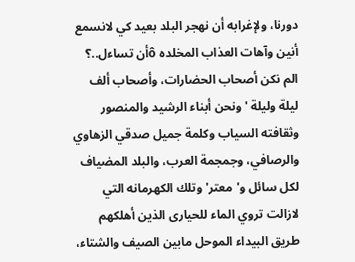دورنا، ولإغرابه أن نهجر البلد بعيد كي لانسمع أنين وآهات العذاب المخلده ôأن تساءل..؟ الم نكن أصحاب الحضارات، وأصحاب ألف ليلة وليلة 'ونحن أبناء الرشيد والمنصور وثقافته السياب وكلمة جميل صدقي الزهاوي والرصافي، وجمجمة العرب، والبلد المضياف لكل سائل و'معتر' وتلك الكهرمانه التي لازالت تروي الماء للحيارى الذين أهلكهم طريق البيداء الموحل مابين الصيف والشتاء،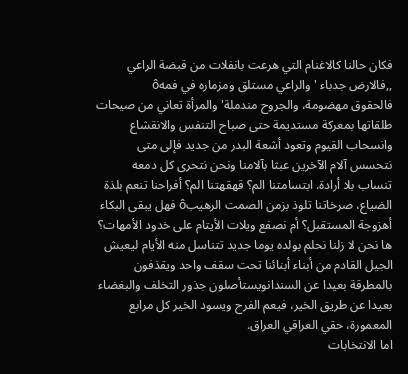فكان حالنا كالاغنام التي هرعت بانفلات من قبضة الراعي ,,فالارض جدباء 'والراعي مستلق ومزماره في فمهô
فالحقوق مهضومة، والجروح مندملة' والمرأة تعاني من صيحات طلقاتها بمعركة مستديمة حتى صباح التنفس والانقشاع وانسحاب القيوم وتعود أشعة البدر من جديد فإلى متى نتحسس آلام الآخرين عبثا بآلامنا ونحن نتحرى كل دمعه تنساب بلا أرادة. ابتسامتنا الم؟ قهقهتنا الم؟ أفراحنا تنعم بلذة الضياع، صرخاتنا تلوذ بزمن الصمت الرهيبô فهل يبقى البكاء أهزوجة المستقبل؟ أم نصفع ويلات الأيتام على خدود الأمهات؟ ها نحن لا زلنا نحلم بولده يوما جديد تتناسل منه الأيام ليعيش الجيل القادم من أبناء أبنائنا تحت سقف واحد ويقذفون بالمطرقة بعيدا عن السندانويستأصلون جذور التخلف والبغضاء بعيدا عن طريق الخير، فيعم الفرح ويسود الخير كل مرابع المعمورة، حقي العراقي العراق.
اما الانتخابات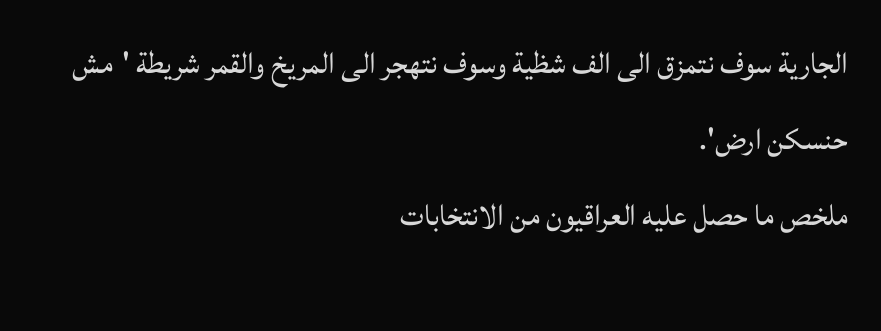الجارية سوف نتمزق الى الف شظية وسوف نتهجر الى المريخ والقمر شريطة 'مش حنسكن ارض'.
ملخص ما حصل عليه العراقيون من الانتخابات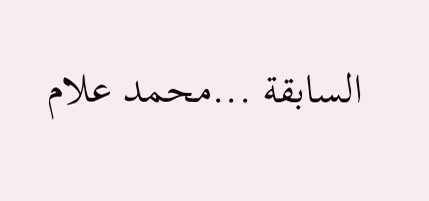السابقة ...محمد علام